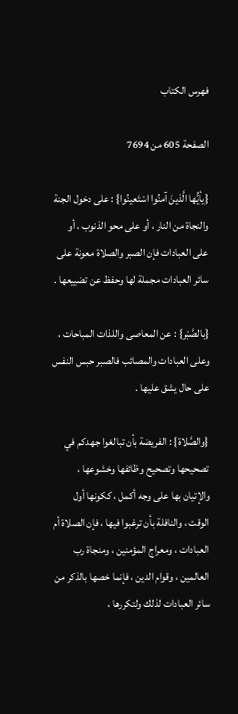فهرس الكتاب

الصفحة 605 من 7694

{يأيُّها الَّذينَ آمنُوا اسْتَعينُوا} : على دخول الجنة والنجاة من النار ، أو على محو الذنوب ، أو على العبادات فإن الصبر والصلاة معونة على سائر العبادات مجملة لها وحفظ عن تضييعها .

{بالصَّبْر} : عن المعاصى واللذات المباحات ، وعلى العبادات والمصائب فالصبر حبس النفس على حال يشق عليها .

{والصَّلاة} : الفريضة بأن تبالغوا جهدكم في تصحيحها وتصحيح وظائفها وخشوعها ، والإتيان بها على وجه أكمل ، ككونها أول الوقت ، والنافلة بأن ترغبوا فيها ، فإن الصلاة أم العبادات ، ومعراج المؤمنين ، ومنجاة رب العالمين ، وقوام الدين ، فإنما خصها بالذكر من سائر العبادات لذلك ولتكررها ،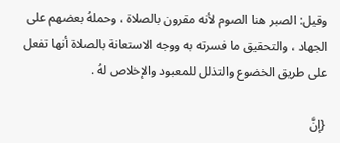وقيل: الصبر هنا الصوم لأنه مقرون بالصلاة ، وحملهُ بعضهم على الجهاد ، والتحقيق ما فسرته به ووجه الاستعانة بالصلاة أنها تفعل على طريق الخضوع والتذلل للمعبود والإخلاص لهُ .

{إنَّ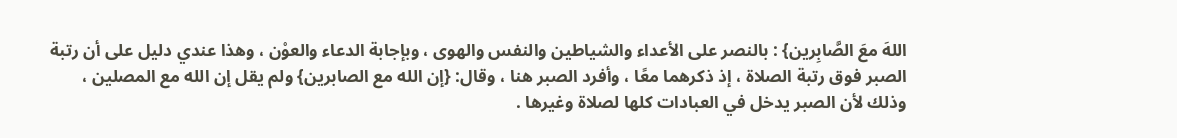اللهَ معَ الصَّابِرين} : بالنصر على الأعداء والشياطين والنفس والهوى ، وبإجابة الدعاء والعوْن ، وهذا عندي دليل على أن رتبة الصبر فوق رتبة الصلاة ، إذ ذكرهما معًا ، وأفرد الصبر هنا ، وقال: {إن الله مع الصابرين} ولم يقل إن الله مع المصلين ، وذلك لأن الصبر يدخل في العبادات كلها لصلاة وغيرها .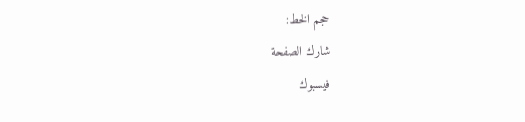حجم الخط:
شارك الصفحة
فيسبوك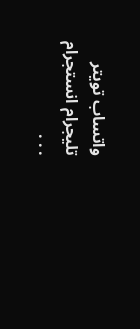واتساب تويتر تليجرام انستجرام
. . .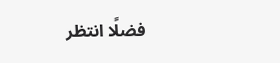فضلًا انتظر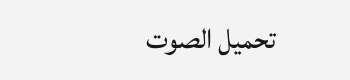تحميل الصوت